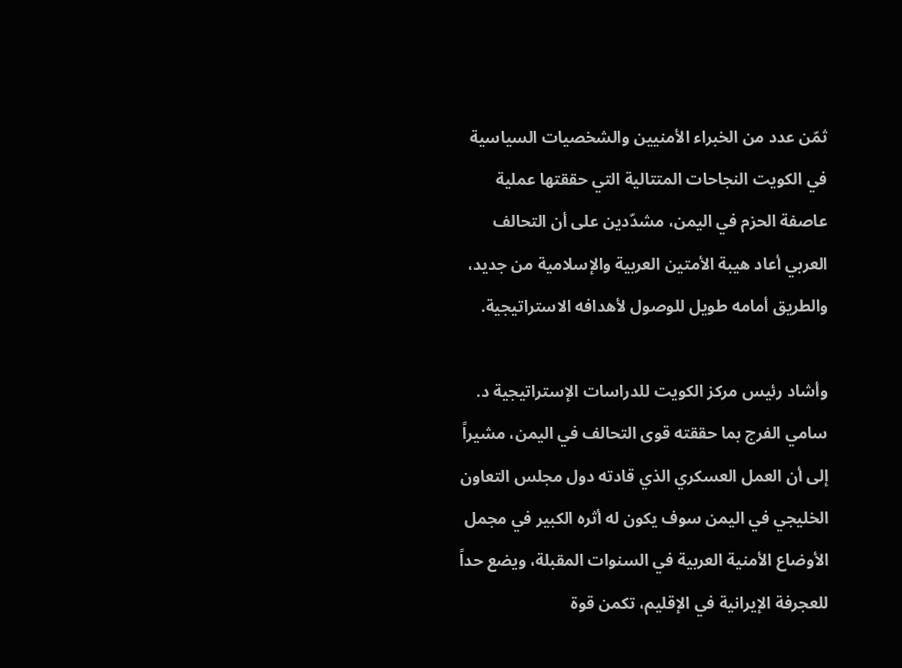ثمّن عدد من الخبراء الأمنيين والشخصيات السياسية في الكويت النجاحات المتتالية التي حققتها عملية عاصفة الحزم في اليمن، مشدّدين على أن التحالف العربي أعاد هيبة الأمتين العربية والإسلامية من جديد، والطريق أمامه طويل للوصول لأهدافه الاستراتيجية.

وأشاد رئيس مركز الكويت للدراسات الإستراتيجية د. سامي الفرج بما حققته قوى التحالف في اليمن، مشيراً إلى أن العمل العسكري الذي قادته دول مجلس التعاون الخليجي في اليمن سوف يكون له أثره الكبير في مجمل الأوضاع الأمنية العربية في السنوات المقبلة، ويضع حداً للعجرفة الإيرانية في الإقليم، تكمن قوة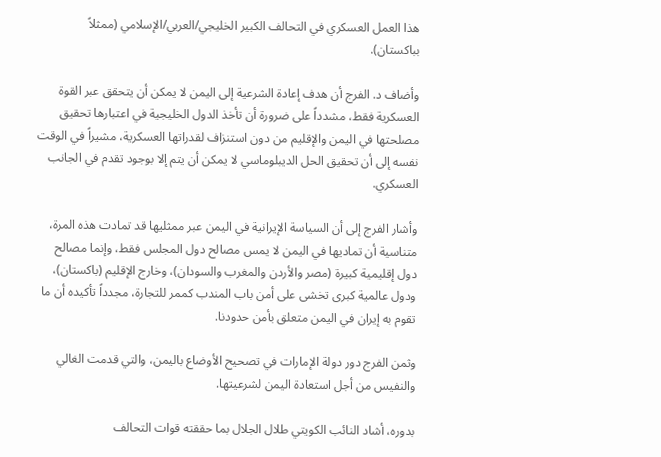هذا العمل العسكري في التحالف الكبير الخليجي/العربي/الإسلامي (ممثلاً بباكستان).

وأضاف د. الفرج أن هدف إعادة الشرعية إلى اليمن لا يمكن أن يتحقق عبر القوة العسكرية فقط، مشدداً على ضرورة أن تأخذ الدول الخليجية في اعتبارها تحقيق مصلحتها في اليمن والإقليم من دون استنزاف لقدراتها العسكرية، مشيراً في الوقت نفسه إلى أن تحقيق الحل الديبلوماسي لا يمكن أن يتم إلا بوجود تقدم في الجانب العسكري.

وأشار الفرج إلى أن السياسة الإيرانية في اليمن عبر ممثليها قد تمادت هذه المرة، متناسية أن تماديها في اليمن لا يمس مصالح دول المجلس فقط، وإنما مصالح دول إقليمية كبيرة (مصر والأردن والمغرب والسودان)، وخارج الإقليم (باكستان)، ودول عالمية كبرى تخشى على أمن باب المندب كممر للتجارة، مجدداً تأكيده أن ما تقوم به إيران في اليمن متعلق بأمن حدودنا.

وثمن الفرج دور دولة الإمارات في تصحيح الأوضاع باليمن، والتي قدمت الغالي والنفيس من أجل استعادة اليمن لشرعيتها.

بدوره، أشاد النائب الكويتي طلال الجلال بما حققته قوات التحالف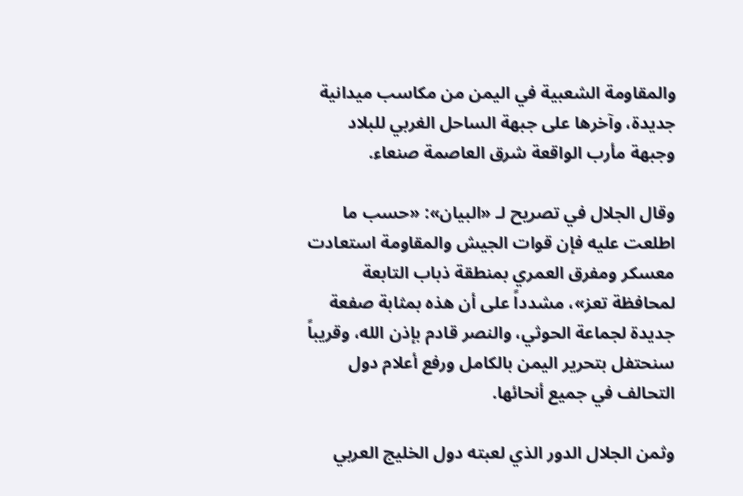والمقاومة الشعبية في اليمن من مكاسب ميدانية جديدة، وآخرها على جبهة الساحل الغربي للبلاد وجبهة مأرب الواقعة شرق العاصمة صنعاء.

وقال الجلال في تصريح لـ «البيان»: «حسب ما اطلعت عليه فإن قوات الجيش والمقاومة استعادت معسكر ومفرق العمري بمنطقة ذباب التابعة لمحافظة تعز»، مشدداً على أن هذه بمثابة صفعة جديدة لجماعة الحوثي، والنصر قادم بإذن الله، وقريباً سنحتفل بتحرير اليمن بالكامل ورفع أعلام دول التحالف في جميع أنحائها.

وثمن الجلال الدور الذي لعبته دول الخليج العربي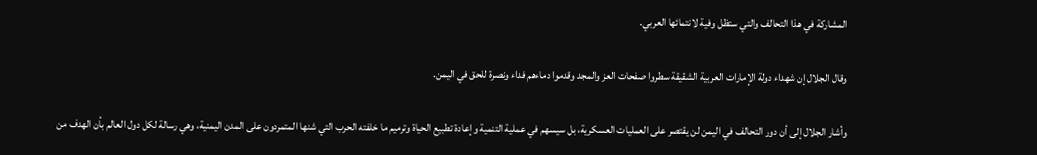المشاركة في هذا التحالف والتي ستظل وفية لانتمائها العربي.

وقال الجلال إن شهداء دولة الإمارات العربية الشقيقة سطروا صفحات العز والمجد وقدموا دماءهم فداء ونصرة للحق في اليمن.

وأشار الجلال إلى أن دور التحالف في اليمن لن يقتصر على العمليات العسكرية، بل سيسهم في عملية التنمية وإعادة تطبيع الحياة وترميم ما خلفته الحرب التي شنها المتمردون على المدن اليمنية، وهي رسالة لكل دول العالم بأن الهدف من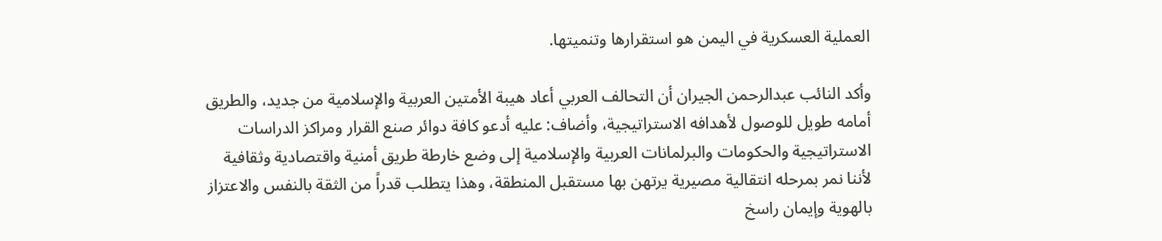العملية العسكرية في اليمن هو استقرارها وتنميتها.

وأكد النائب عبدالرحمن الجيران أن التحالف العربي أعاد هيبة الأمتين العربية والإسلامية من جديد، والطريق أمامه طويل للوصول لأهدافه الاستراتيجية، وأضاف: عليه أدعو كافة دوائر صنع القرار ومراكز الدراسات الاستراتيجية والحكومات والبرلمانات العربية والإسلامية إلى وضع خارطة طريق أمنية واقتصادية وثقافية لأننا نمر بمرحله انتقالية مصيرية يرتهن بها مستقبل المنطقة، وهذا يتطلب قدراً من الثقة بالنفس والاعتزاز بالهوية وإيمان راسخ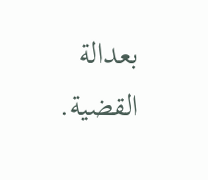بعدالة القضية.